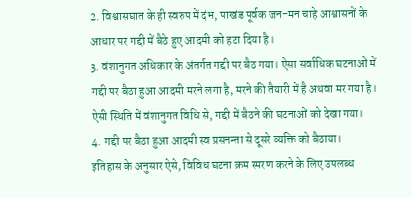2. विश्वासघात के ही स्वरुप में दंभ, पाखंड पूर्वक जन-मन चाहे आश्वासनों के आधार पर गद्दी में बैठे हुए आदमी को हटा दिया है।
3. वंशानुगत अधिकार के अंतर्गत गद्दी पर बैठ गया। ऐसा सर्वाधिक घटनाओं में गद्दी पर बैठा हुआ आदमी मरने लगा है, मरने की तैयारी में है अथवा मर गया है। ऐसी स्थिति में वंशानुगत विधि से, गद्दी में बैठने की घटनाओं को देखा गया।
4. गद्दी पर बैठा हुआ आदमी स्व प्रसनन्ता से दूसरे व्यक्ति को बैठाया।
इतिहास के अनुसार ऐसे, विविध घटना क्रम स्मरण करने के लिए उपलब्ध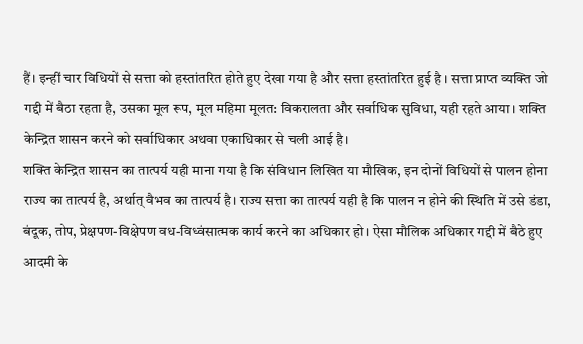हैं। इन्हीं चार विधियों से सत्ता को हस्तांतरित होते हुए देखा गया है और सत्ता हस्तांतरित हुई है । सत्ता प्राप्त व्यक्ति जो गद्दी में बैठा रहता है, उसका मूल रूप, मूल महिमा मूलत: विकरालता और सर्वाधिक सुविधा, यही रहते आया। शक्ति केन्द्रित शासन करने को सर्वाधिकार अथवा एकाधिकार से चली आई है।
शक्ति केन्द्रित शासन का तात्पर्य यही माना गया है कि संविधान लिखित या मौखिक, इन दोनों विधियों से पालन होना राज्य का तात्पर्य है, अर्थात् वैभव का तात्पर्य है। राज्य सत्ता का तात्पर्य यही है कि पालन न होने की स्थिति में उसे डंडा, बंदूक, तोप, प्रेक्षपण-विक्षेपण वध-विध्वंसात्मक कार्य करने का अधिकार हो। ऐसा मौलिक अधिकार गद्दी में बैठे हुए आदमी के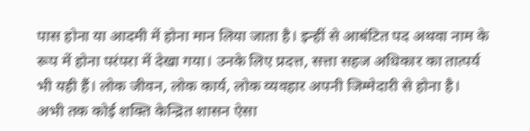पास होना या आदमी में होना मान लिया जाता है। इन्हीं से आबंटित पद अथवा नाम के रूप में होना परंपरा में देखा गया। उनके लिए प्रदत्त, सत्ता सहज अधिकार का तात्पर्य भी यही हैं। लोक जीवन, लोक कार्य, लोक व्यवहार अपनी जिम्मेदारी से होना है। अभी तक कोई शक्ति केन्द्रित शासन ऐसा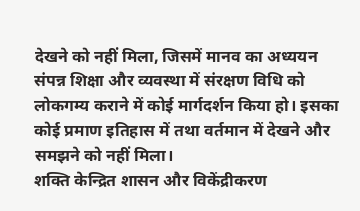देखने को नहीं मिला, जिसमें मानव का अध्ययन संपन्न शिक्षा और व्यवस्था में संरक्षण विधि को लोकगम्य कराने में कोई मार्गदर्शन किया हो। इसका कोई प्रमाण इतिहास में तथा वर्तमान में देखने और समझने को नहीं मिला।
शक्ति केन्द्रित शासन और विकेंद्रीकरण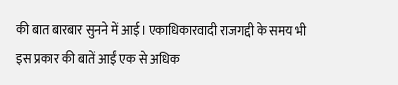की बात बारबार सुनने में आई। एकाधिकारवादी राजगद्दी के समय भी इस प्रकार की बातें आईं एक से अधिक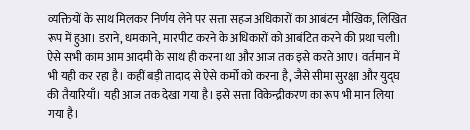व्यक्तियों के साथ मिलकर निर्णय लेने पर सत्ता सहज अधिकारों का आबंटन मौखिक, लिखित रूप में हुआ। डराने, धमकाने, मारपीट करने के अधिकारों को आबंटित करने की प्रथा चली। ऐसे सभी काम आम आदमी के साथ ही करना था और आज तक इसे करते आए। वर्तमान में भी यही कर रहा है। कहीं बड़ी तादाद से ऐसे कर्मो को करना है, जैसे सीमा सुरक्षा और युद्घ की तैयारियाँ। यही आज तक देखा गया है। इसे सत्ता विकेन्द्रीकरण का रूप भी मान लिया गया है।